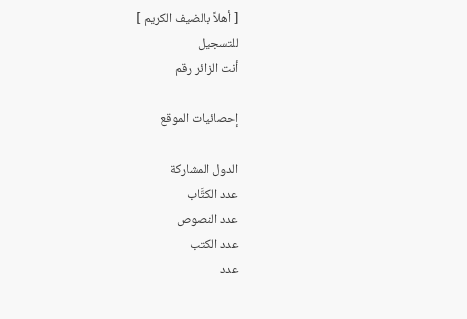[ أهلاً بالضيف الكريم ]
للتسجيل
أنت الزائر رقم

إحصائيات الموقع

الدول المشاركة
عدد الكتَّاب
عدد النصوص
عدد الكتب
عدد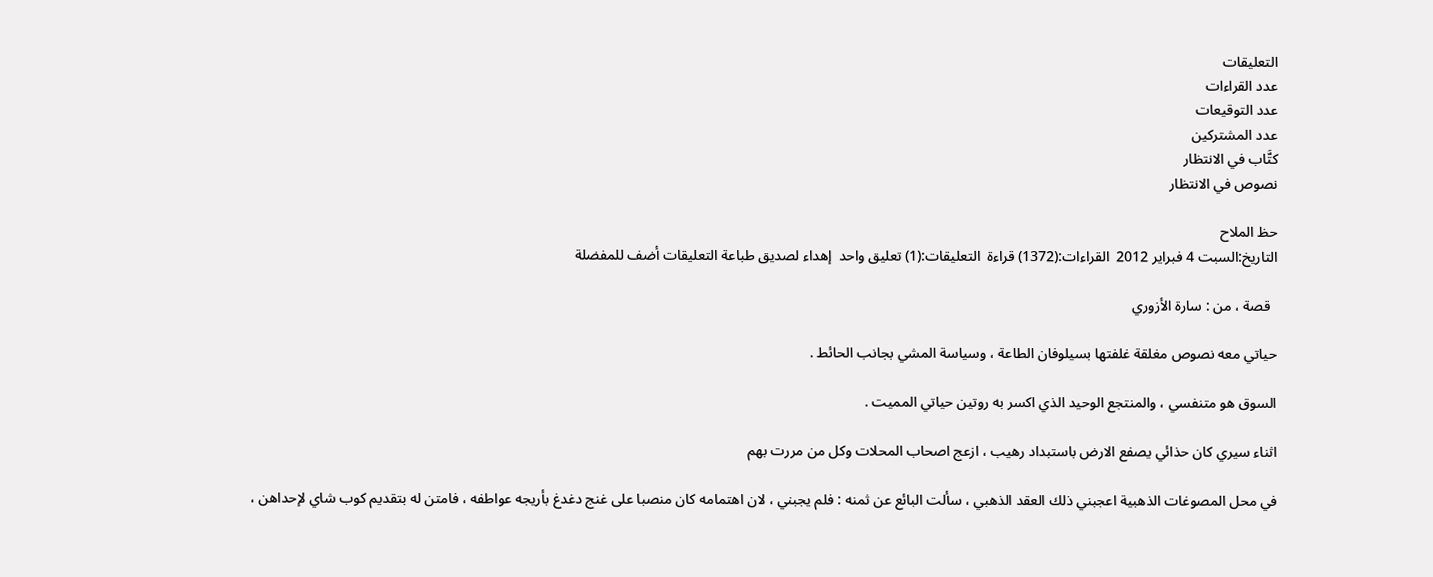التعليقات
عدد القراءات
عدد التوقيعات
عدد المشتركين
كتَّاب في الانتظار
نصوص في الانتظار

حظ الملاح
التاريخ:السبت 4 فبراير 2012  القراءات:(1372) قراءة  التعليقات:(1) تعليق واحد  إهداء لصديق طباعة التعليقات أضف للمفضلة

  قصة ، من : سارة الأزوري

حياتي معه نصوص مغلقة غلفتها بسيلوفان الطاعة ، وسياسة المشي بجانب الحائط .

السوق هو متنفسي ، والمنتجع الوحيد الذي اكسر به روتين حياتي المميت .

اثناء سيري كان حذائي يصفع الارض باستبداد رهيب ، ازعج اصحاب المحلات وكل من مررت بهم

في محل المصوغات الذهبية اعجبني ذلك العقد الذهبي ، سألت البائع عن ثمنه : فلم يجبني ، لان اهتمامه كان منصبا على غنج دغدغ بأريجه عواطفه ، فامتن له بتقديم كوب شاي لإحداهن ،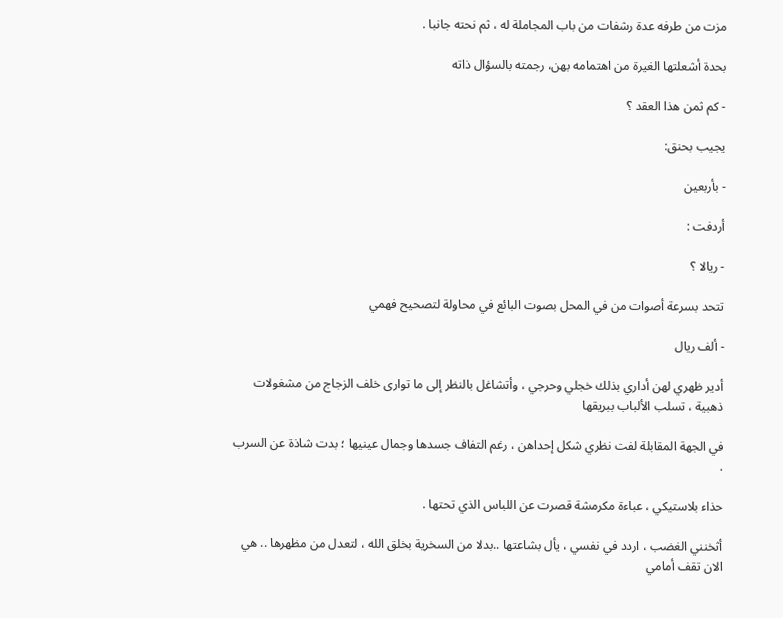مزت من طرفه عدة رشفات من باب المجاملة له ، ثم نحته جانبا .

بحدة أشعلتها الغيرة من اهتمامه بهن، رجمته بالسؤال ذاته

- كم ثمن هذا العقد ؟

يجيب بحنق:

- بأربعين

أردفت :

- ريالا ؟

تتحد بسرعة أصوات من في المحل بصوت البائع في محاولة لتصحيح فهمي

- ألف ريال

أدير ظهري لهن أداري بذلك خجلي وحرجي ، وأتشاغل بالنظر إلى ما توارى خلف الزجاج من مشغولات ذهبية ، تسلب الألباب ببريقها

في الجهة المقابلة لفت نظري شكل إحداهن ، رغم التفاف جسدها وجمال عينيها ؛ بدت شاذة عن السرب .

حذاء بلاستيكي ، عباءة مكرمشة قصرت عن اللباس الذي تحتها .

أثخنني الغضب ، اردد في نفسي ، يأل بشاعتها ..بدلا من السخرية بخلق الله ، لتعدل من مظهرها .. هي الان تقف أمامي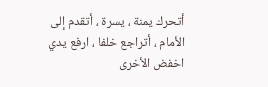أتحرك يمنة ، يسرة ، أتقدم إلى الأمام ، أتراجع خلفا ، ارفع يدي اخفض الأخرى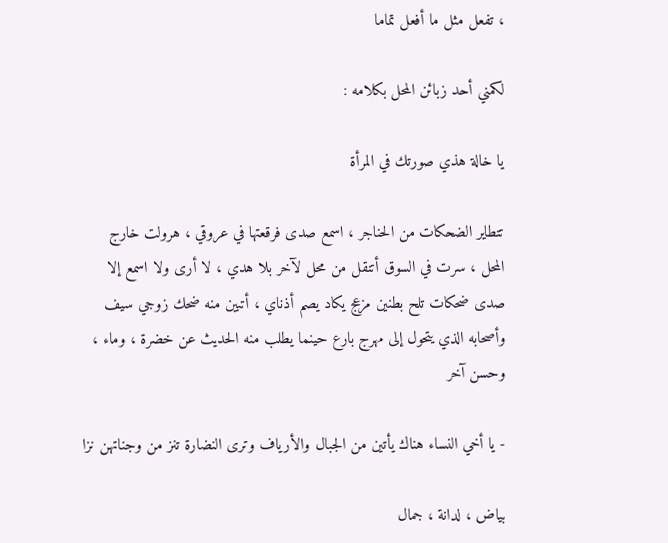، تفعل مثل ما أفعل تماما

لكمني أحد زبائن المحل بكلامه :

يا خالة هذي صورتك في المرأة

تتطاير الضحكات من الحناجر ، اسمع صدى فرقعتها في عروقي ، هرولت خارج المحل ، سرت في السوق أتنقل من محل لآخر بلا هدي ، لا أرى ولا اسمع إلا صدى ضحكات تلح بطنين مزعج يكاد يصم أذناي ، أتبين منه ضحك زوجي سيف وأصحابه الذي يتحول إلى مهرج بارع حينما يطلب منه الحديث عن خضرة ، وماء ، وحسن آخر

- يا أخي النساء هناك يأتين من الجبال والأرياف وترى النضارة تنز من وجناتهن نزا

بياض ، لدانة ، جمال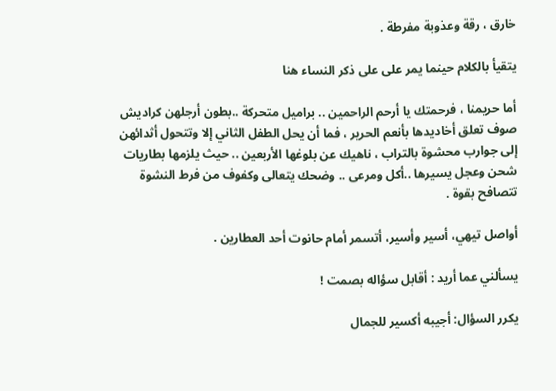خارق ، رقة وعذوبة مفرطة .

يتقيأ بالكلام حينما يمر على على ذكر النساء هنا

أما حريمنا ، فرحمتك يا أرحم الراحمين .. براميل متحركة ..بطون أرجلهن كراديش صوف تعلق أخاديدها بأنعم الحرير ، فما أن يحل الطفل الثاني إلا وتتحول أثدائهن إلى جوارب محشوة بالتراب ، ناهيك عن بلوغها الأربعين .. حيث يلزمها بطاريات شحن وعجل يسيرها ..أكل ومرعى .. وضحك يتعالى وكفوف من فرط النشوة تتصافح بقوة .

أواصل تيهي، أسير وأسير، أتسمر أمام حانوت أحد العطارين .

يسألني عما أريد : أقابل سؤاله بصمت !

يكرر السؤال: أجيبه أكسير للجمال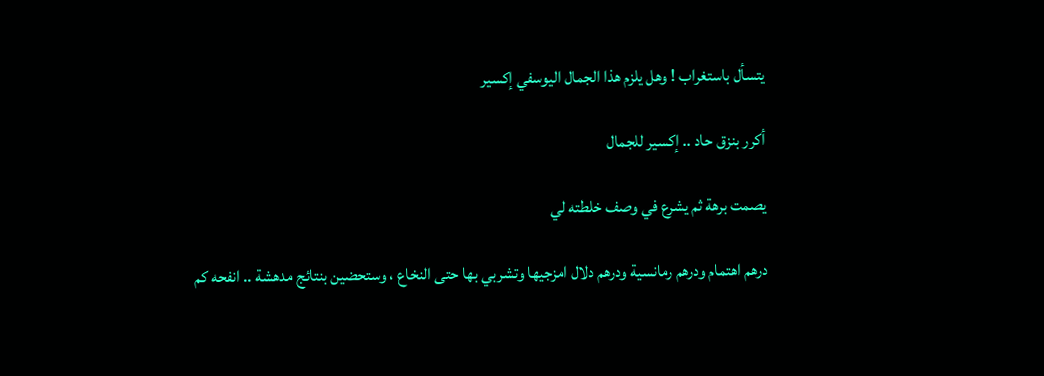يتسأل باستغراب ! وهل يلزم هذا الجمال اليوسفي إكسير

أكرر بنزق حاد .. إكسير للجمال

يصمت برهة ثم يشرع في وصف خلطته لي

درهم اهتمام ودرهم رمانسية ودرهم دلال امزجيها وتشربي بها حتى النخاع ، وستحضين بنتائج مدهشة .. انفحه كم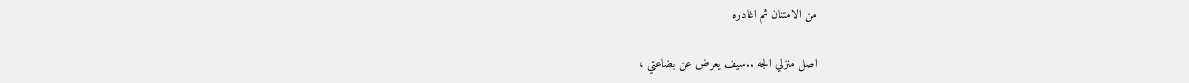من الامتنان ثم اغادره

اصل منزلي الجه ..سيف يعرض عن بضاعتي ،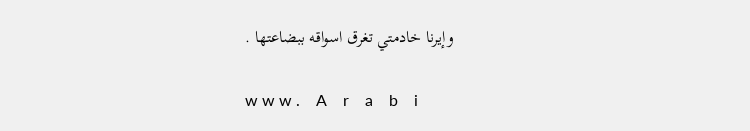وإيرنا خادمتي تغرق اسواقه ببضاعتها .

w w w .    A    r    a    b    i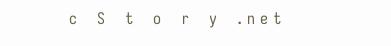c    S    t    o    r    y    . n e t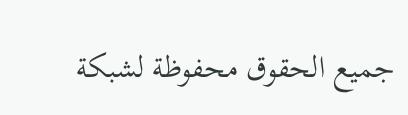جميع الحقوق محفوظة لشبكة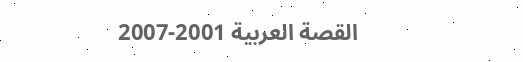القصة العربية 2001-2007